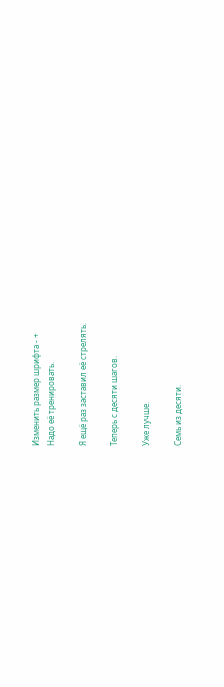Изменить размер шрифта - +
Надо её тренировать.

Я ещё раз заставил её стрелять.

Теперь с десяти шагов.

Уже лучше.

Семь из десяти.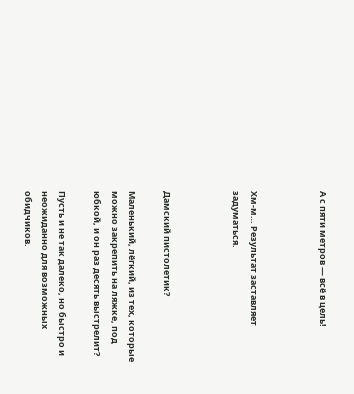А с пяти метров — всё в цель!



Хм-м… Результат заставляет задуматься.



Дамский пистолетик?

Маленький, лёгкий, из тех, которые можно закрепить на ляжке, под юбкой, и он раз десять выстрелит?

Пусть и не так далеко, но быстро и неожиданно для возможных обидчиков.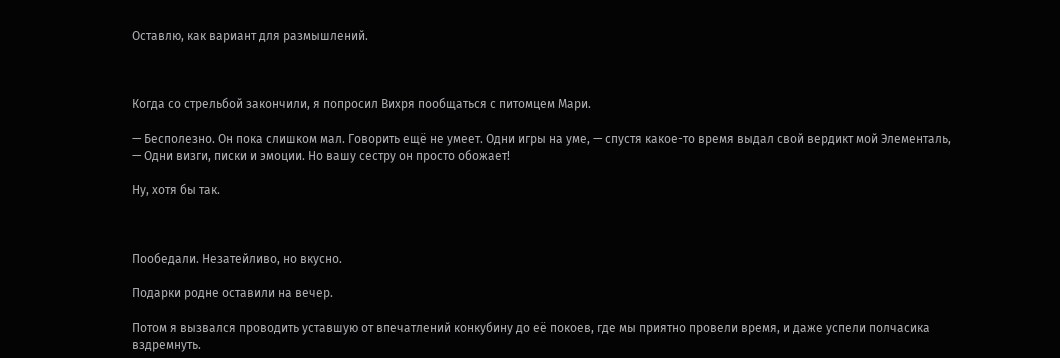Оставлю, как вариант для размышлений.



Когда со стрельбой закончили, я попросил Вихря пообщаться с питомцем Мари.

— Бесполезно. Он пока слишком мал. Говорить ещё не умеет. Одни игры на уме, — спустя какое-то время выдал свой вердикт мой Элементаль, — Одни визги, писки и эмоции. Но вашу сестру он просто обожает!

Ну, хотя бы так.



Пообедали. Незатейливо, но вкусно.

Подарки родне оставили на вечер.

Потом я вызвался проводить уставшую от впечатлений конкубину до её покоев, где мы приятно провели время, и даже успели полчасика вздремнуть.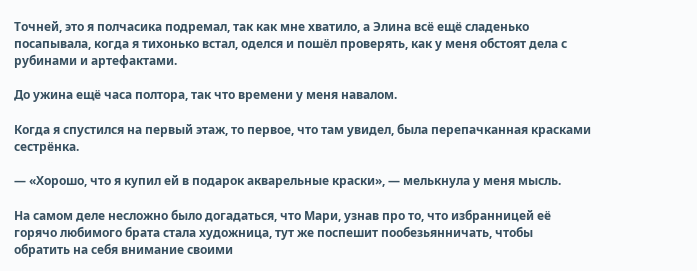Точней, это я полчасика подремал, так как мне хватило, а Элина всё ещё сладенько посапывала, когда я тихонько встал, оделся и пошёл проверять, как у меня обстоят дела с рубинами и артефактами.

До ужина ещё часа полтора, так что времени у меня навалом.

Когда я спустился на первый этаж, то первое, что там увидел, была перепачканная красками сестрёнка.

— «Хорошо, что я купил ей в подарок акварельные краски», — мелькнула у меня мысль.

На самом деле несложно было догадаться, что Мари, узнав про то, что избранницей её горячо любимого брата стала художница, тут же поспешит пообезьянничать, чтобы обратить на себя внимание своими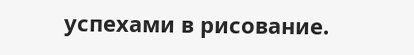успехами в рисование.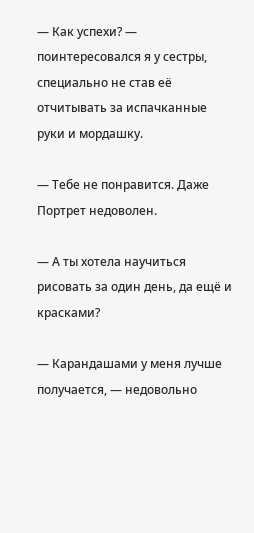— Как успехи? — поинтересовался я у сестры, специально не став её отчитывать за испачканные руки и мордашку.

— Тебе не понравится. Даже Портрет недоволен.

— А ты хотела научиться рисовать за один день, да ещё и красками?

— Карандашами у меня лучше получается, — недовольно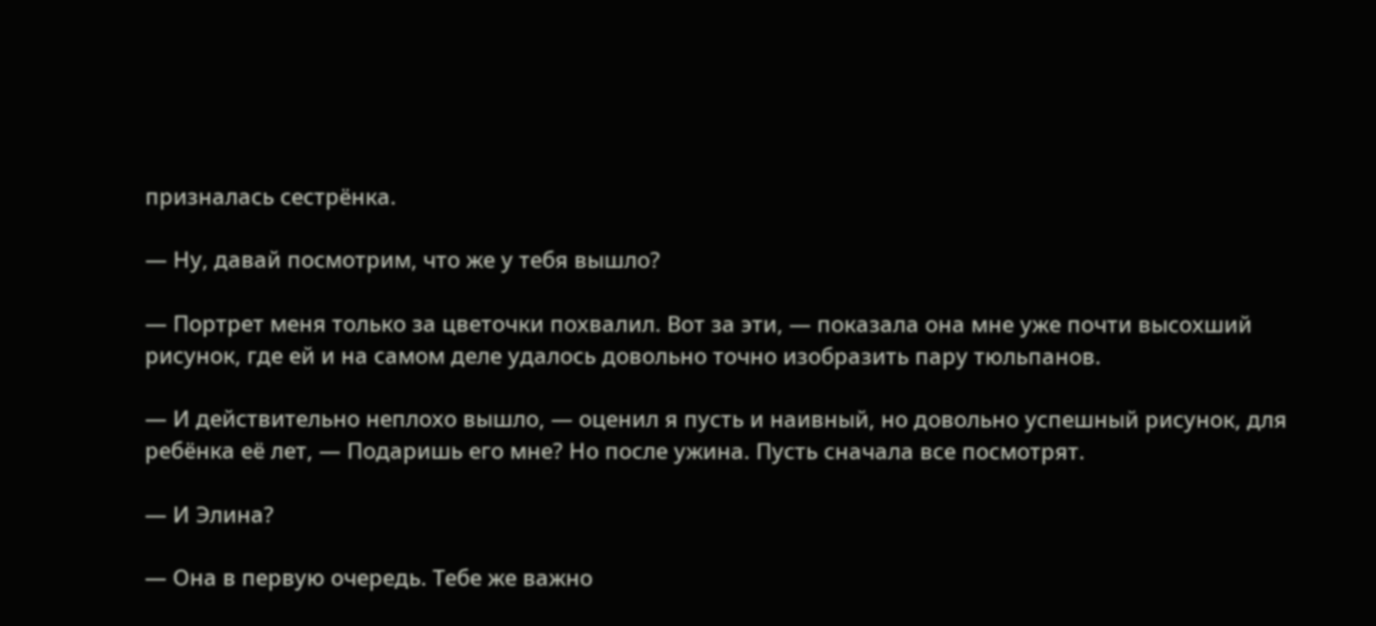призналась сестрёнка.

— Ну, давай посмотрим, что же у тебя вышло?

— Портрет меня только за цветочки похвалил. Вот за эти, — показала она мне уже почти высохший рисунок, где ей и на самом деле удалось довольно точно изобразить пару тюльпанов.

— И действительно неплохо вышло, — оценил я пусть и наивный, но довольно успешный рисунок, для ребёнка её лет, — Подаришь его мне? Но после ужина. Пусть сначала все посмотрят.

— И Элина?

— Она в первую очередь. Тебе же важно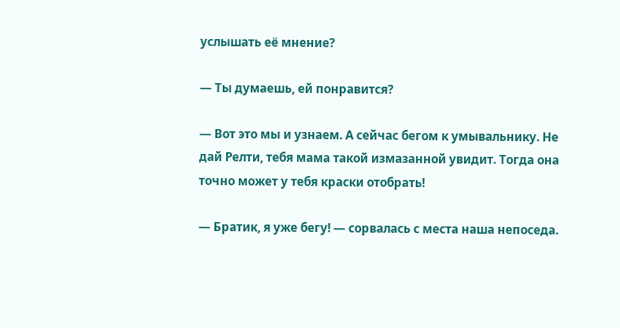услышать её мнение?

— Ты думаешь, ей понравится?

— Вот это мы и узнаем. А сейчас бегом к умывальнику. Не дай Релти, тебя мама такой измазанной увидит. Тогда она точно может у тебя краски отобрать!

— Братик, я уже бегу! — сорвалась с места наша непоседа.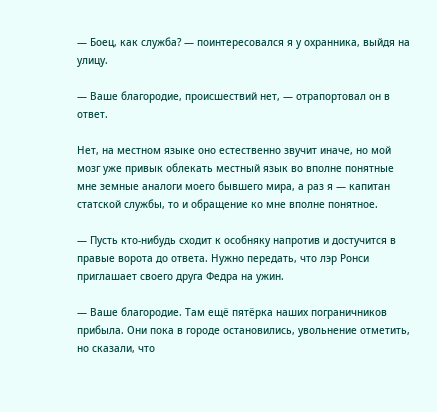— Боец, как служба? — поинтересовался я у охранника, выйдя на улицу.

— Ваше благородие, происшествий нет, — отрапортовал он в ответ.

Нет, на местном языке оно естественно звучит иначе, но мой мозг уже привык облекать местный язык во вполне понятные мне земные аналоги моего бывшего мира, а раз я — капитан статской службы, то и обращение ко мне вполне понятное.

— Пусть кто-нибудь сходит к особняку напротив и достучится в правые ворота до ответа. Нужно передать, что лэр Ронси приглашает своего друга Федра на ужин.

— Ваше благородие. Там ещё пятёрка наших пограничников прибыла. Они пока в городе остановились, увольнение отметить, но сказали, что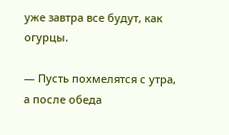уже завтра все будут, как огурцы.

— Пусть похмелятся с утра, а после обеда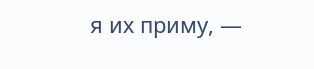я их приму, —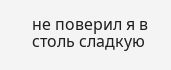не поверил я в столь сладкую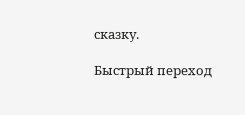сказку.

Быстрый переход